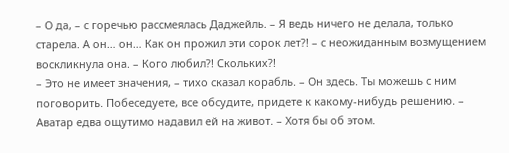– О да, – с горечью рассмеялась Даджейль. – Я ведь ничего не делала, только старела. А он… он… Как он прожил эти сорок лет?! – с неожиданным возмущением воскликнула она. – Кого любил?! Скольких?!
– Это не имеет значения, – тихо сказал корабль. – Он здесь. Ты можешь с ним поговорить. Побеседуете, все обсудите, придете к какому-нибудь решению. – Аватар едва ощутимо надавил ей на живот. – Хотя бы об этом.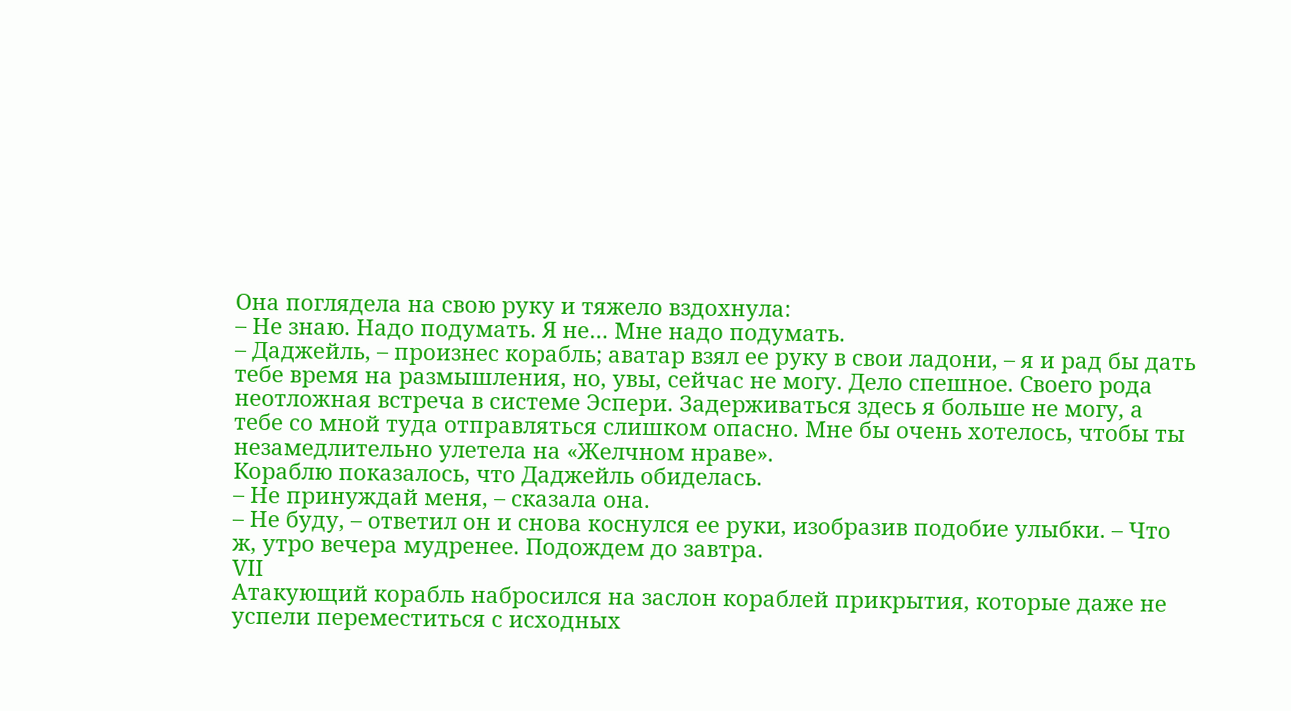Она поглядела на свою руку и тяжело вздохнула:
– Не знаю. Надо подумать. Я не… Мне надо подумать.
– Даджейль, – произнес корабль; аватар взял ее руку в свои ладони, – я и рад бы дать тебе время на размышления, но, увы, сейчас не могу. Дело спешное. Своего рода неотложная встреча в системе Эспери. Задерживаться здесь я больше не могу, а тебе со мной туда отправляться слишком опасно. Мне бы очень хотелось, чтобы ты незамедлительно улетела на «Желчном нраве».
Кораблю показалось, что Даджейль обиделась.
– Не принуждай меня, – сказала она.
– Не буду, – ответил он и снова коснулся ее руки, изобразив подобие улыбки. – Что ж, утро вечера мудренее. Подождем до завтра.
VII
Атакующий корабль набросился на заслон кораблей прикрытия, которые даже не успели переместиться с исходных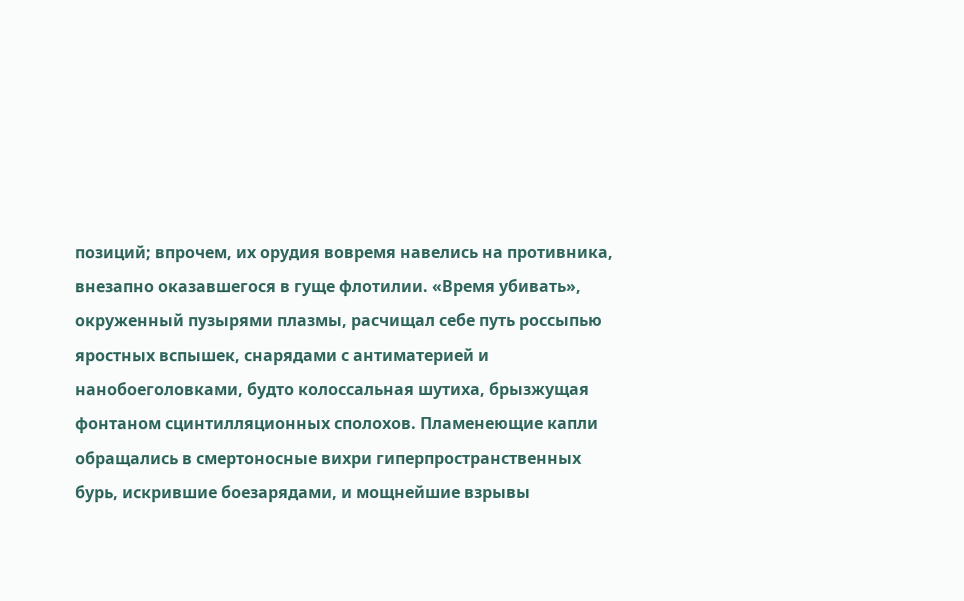позиций; впрочем, их орудия вовремя навелись на противника, внезапно оказавшегося в гуще флотилии. «Время убивать», окруженный пузырями плазмы, расчищал себе путь россыпью яростных вспышек, снарядами с антиматерией и нанобоеголовками, будто колоссальная шутиха, брызжущая фонтаном сцинтилляционных сполохов. Пламенеющие капли обращались в смертоносные вихри гиперпространственных бурь, искрившие боезарядами, и мощнейшие взрывы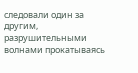следовали один за другим, разрушительными волнами прокатываясь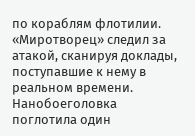по кораблям флотилии.
«Миротворец» следил за атакой, сканируя доклады, поступавшие к нему в реальном времени. Нанобоеголовка поглотила один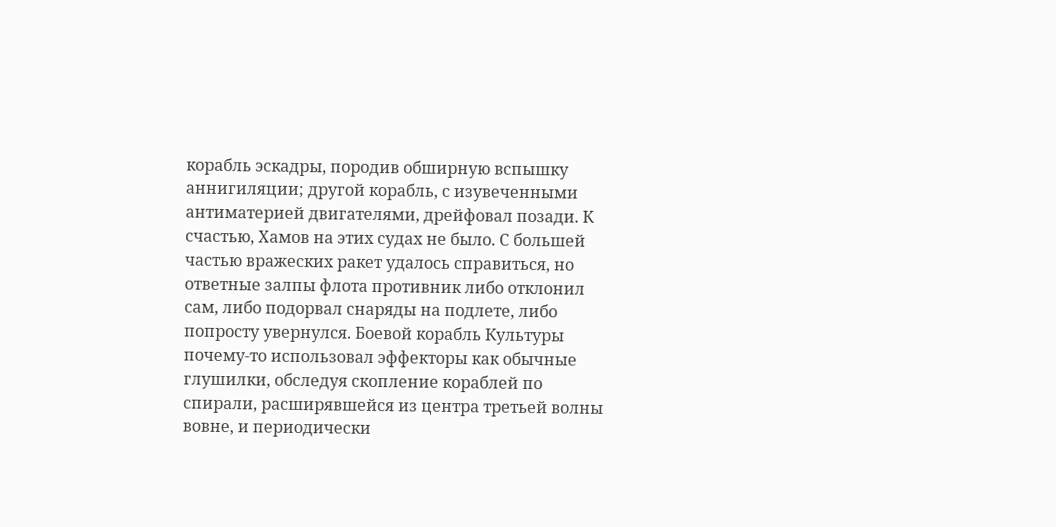корабль эскадры, породив обширную вспышку аннигиляции; другой корабль, с изувеченными антиматерией двигателями, дрейфовал позади. К счастью, Хамов на этих судах не было. С большей частью вражеских ракет удалось справиться, но ответные залпы флота противник либо отклонил сам, либо подорвал снаряды на подлете, либо попросту увернулся. Боевой корабль Культуры почему-то использовал эффекторы как обычные глушилки, обследуя скопление кораблей по спирали, расширявшейся из центра третьей волны вовне, и периодически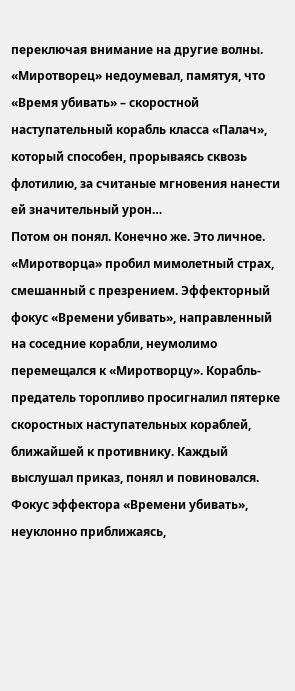переключая внимание на другие волны.
«Миротворец» недоумевал, памятуя, что «Время убивать» – скоростной наступательный корабль класса «Палач», который способен, прорываясь сквозь флотилию, за считаные мгновения нанести ей значительный урон…
Потом он понял. Конечно же. Это личное.
«Миротворца» пробил мимолетный страх, смешанный с презрением. Эффекторный фокус «Времени убивать», направленный на соседние корабли, неумолимо перемещался к «Миротворцу». Корабль-предатель торопливо просигналил пятерке скоростных наступательных кораблей, ближайшей к противнику. Каждый выслушал приказ, понял и повиновался. Фокус эффектора «Времени убивать», неуклонно приближаясь,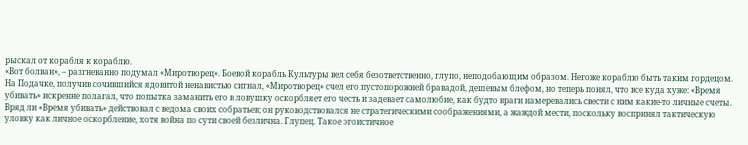рыскал от корабля к кораблю.
«Вот болван», – разгневанно подумал «Миротворец». Боевой корабль Культуры вел себя безответственно, глупо, неподобающим образом. Негоже кораблю быть таким гордецом. На Подачке, получив сочившийся ядовитой ненавистью сигнал, «Миротворец» счел его пустопорожней бравадой, дешевым блефом, но теперь понял, что все куда хуже: «Время убивать» искренне полагал, что попытка заманить его в ловушку оскорбляет его честь и задевает самолюбие, как будто враги намеревались свести с ним какие-то личные счеты.
Вряд ли «Время убивать» действовал с ведома своих собратьев; он руководствовался не стратегическими соображениями, а жаждой мести, поскольку воспринял тактическую уловку как личное оскорбление, хотя война по сути своей безлична. Глупец. Такое эгоистичное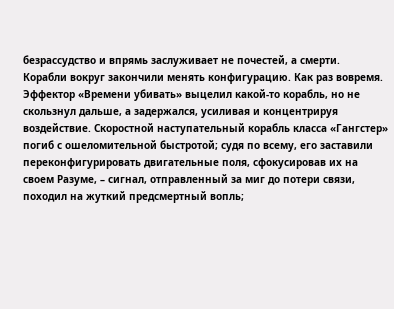безрассудство и впрямь заслуживает не почестей, а смерти.
Корабли вокруг закончили менять конфигурацию. Как раз вовремя. Эффектор «Времени убивать» выцелил какой-то корабль, но не скользнул дальше, а задержался, усиливая и концентрируя воздействие. Скоростной наступательный корабль класса «Гангстер» погиб с ошеломительной быстротой; судя по всему, его заставили переконфигурировать двигательные поля, сфокусировав их на своем Разуме, – сигнал, отправленный за миг до потери связи, походил на жуткий предсмертный вопль;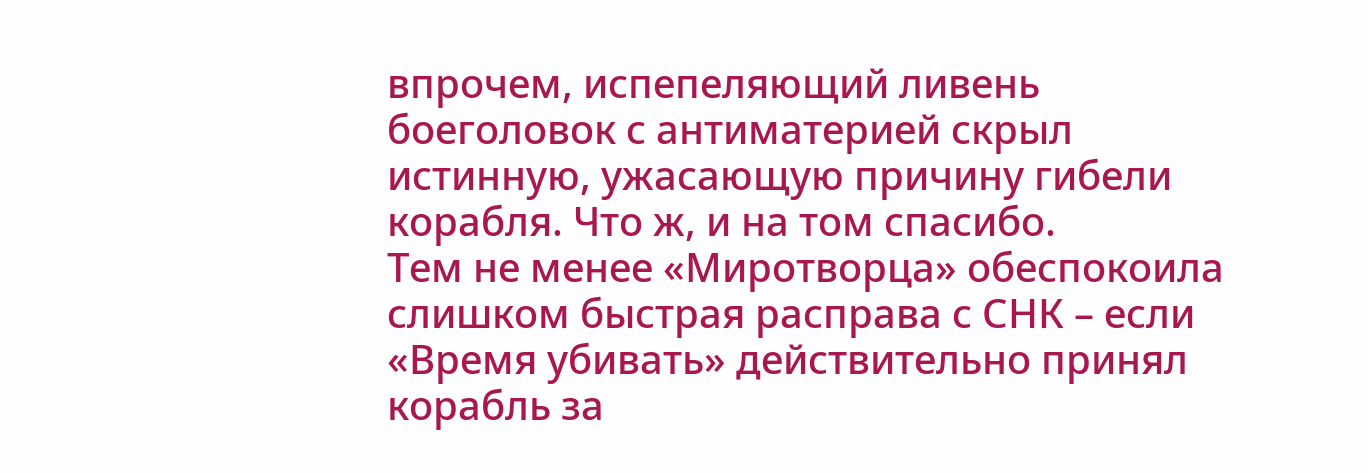впрочем, испепеляющий ливень боеголовок с антиматерией скрыл истинную, ужасающую причину гибели корабля. Что ж, и на том спасибо.
Тем не менее «Миротворца» обеспокоила слишком быстрая расправа с СНК – если «Время убивать» действительно принял корабль за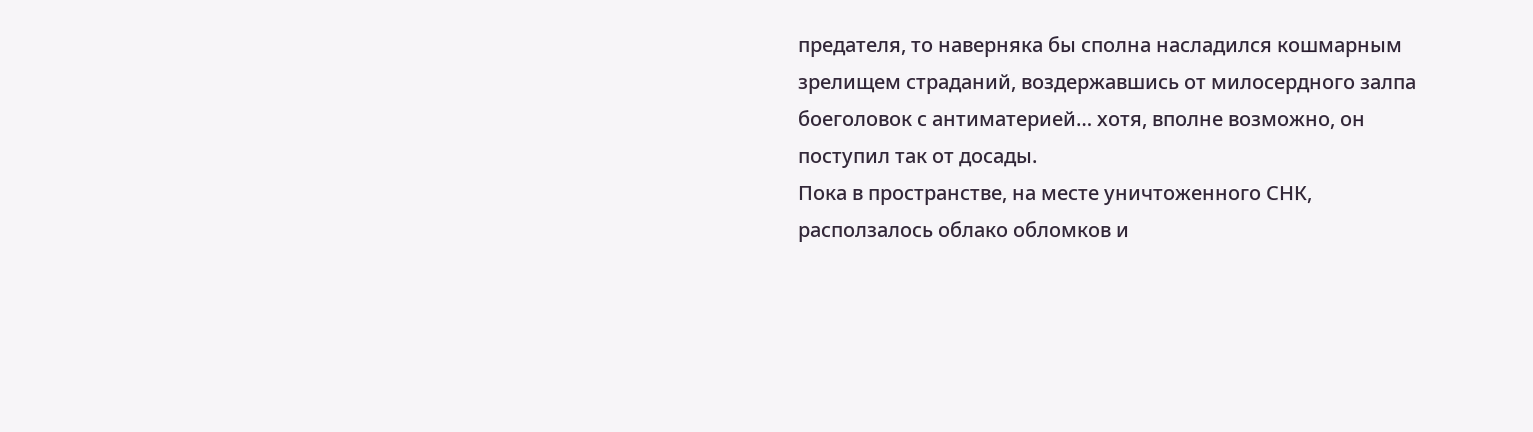предателя, то наверняка бы сполна насладился кошмарным зрелищем страданий, воздержавшись от милосердного залпа боеголовок с антиматерией… хотя, вполне возможно, он поступил так от досады.
Пока в пространстве, на месте уничтоженного СНК, расползалось облако обломков и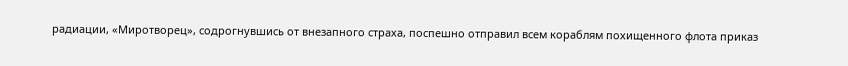радиации, «Миротворец», содрогнувшись от внезапного страха, поспешно отправил всем кораблям похищенного флота приказ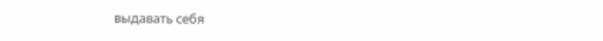выдавать себя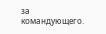за командующего.